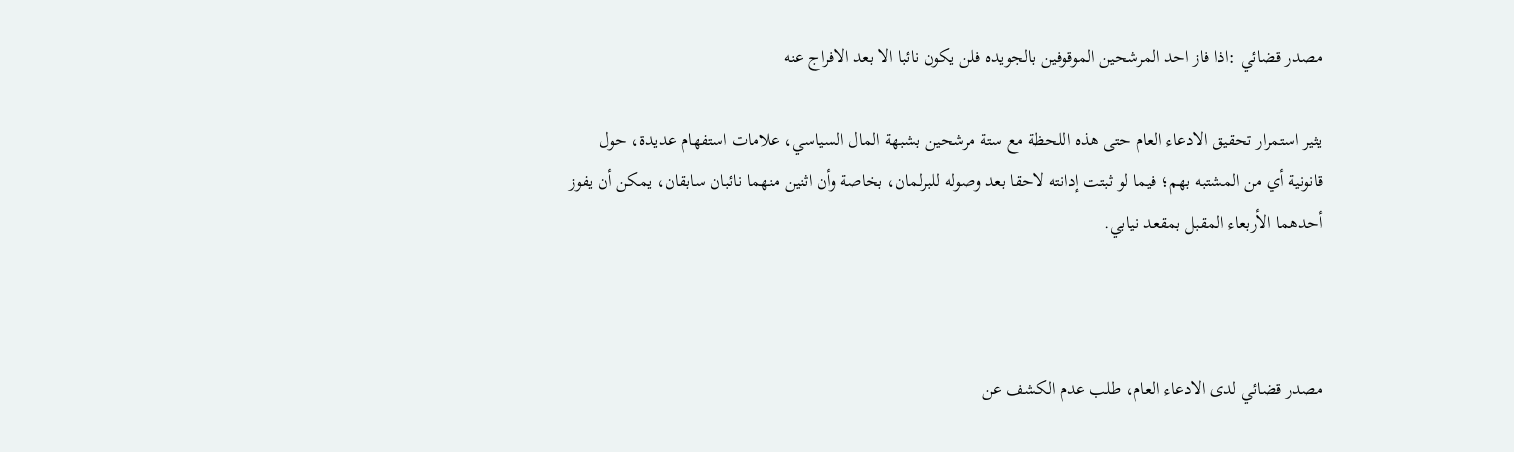مصدر قضائي :اذا فاز احد المرشحين الموقوفين بالجويده فلن يكون نائبا الا بعد الافراج عنه

يثير استمرار تحقيق الادعاء العام حتى هذه اللحظة مع ستة مرشحين بشبهة المال السياسي، علامات استفهام عديدة، حول قانونية أي من المشتبه بهم؛ فيما لو ثبتت إدانته لاحقا بعد وصوله للبرلمان، بخاصة وأن اثنين منهما نائبان سابقان، يمكن أن يفوز أحدهما الأربعاء المقبل بمقعد نيابي.



مصدر قضائي لدى الادعاء العام، طلب عدم الكشف عن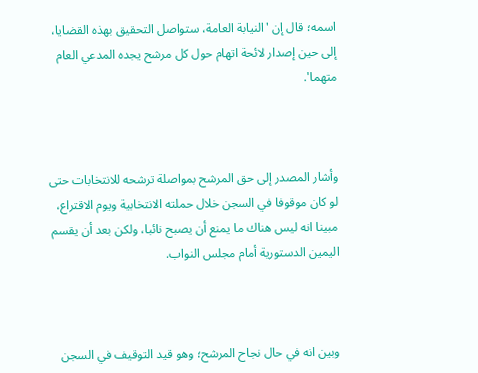اسمه؛ قال إن 'النيابة العامة، ستواصل التحقيق بهذه القضايا، إلى حين إصدار لائحة اتهام حول كل مرشح يجده المدعي العام متهما'.



وأشار المصدر إلى حق المرشح بمواصلة ترشحه للانتخابات حتى لو كان موقوفا في السجن خلال حملته الانتخابية ويوم الاقتراع، مبينا انه ليس هناك ما يمنع أن يصبح نائبا، ولكن بعد أن يقسم اليمين الدستورية أمام مجلس النواب.



وبين انه في حال نجاح المرشح؛ وهو قيد التوقيف في السجن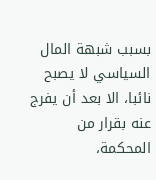بسبب شبهة المال السياسي لا يصبح نائبا، الا بعد أن يفرج عنه بقرار من المحكمة،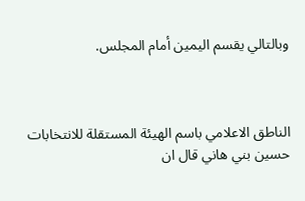وبالتالي يقسم اليمين أمام المجلس.



الناطق الاعلامي باسم الهيئة المستقلة للانتخابات حسين بني هاني قال ان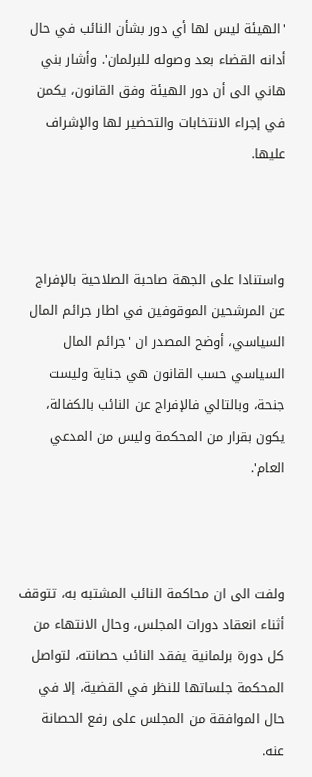'الهيئة ليس لها أي دور بشأن النائب في حال أدانه القضاء بعد وصوله للبرلمان'. وأشار بني هاني الى أن دور الهيئة وفق القانون، يكمن في إجراء الانتخابات والتحضير لها والإشراف عليها.



واستنادا على الجهة صاحبة الصلاحية بالإفراج عن المرشحين الموقوفين في اطار جرائم المال السياسي، أوضح المصدر ان 'جرائم المال السياسي حسب القانون هي جناية وليست جنحة، وبالتالي فالإفراج عن النائب بالكفالة، يكون بقرار من المحكمة وليس من المدعي العام'.



ولفت الى ان محاكمة النائب المشتبه به، تتوقف أثناء انعقاد دورات المجلس، وحال الانتهاء من كل دورة برلمانية يفقد النائب حصانته، لتواصل المحكمة جلساتها للنظر في القضية، إلا في حال الموافقة من المجلس على رفع الحصانة عنه.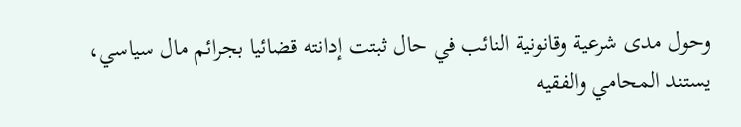وحول مدى شرعية وقانونية النائب في حال ثبتت إدانته قضائيا بجرائم مال سياسي، يستند المحامي والفقيه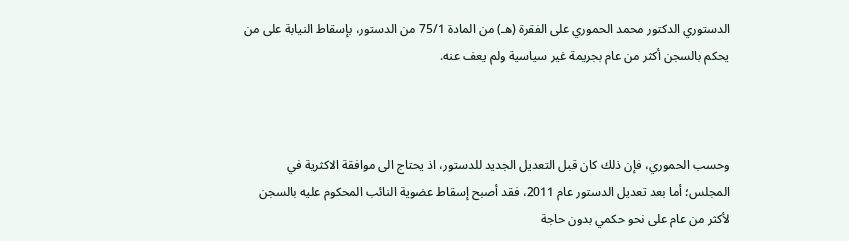الدستوري الدكتور محمد الحموري على الفقرة (هـ) من المادة 75/1 من الدستور، بإسقاط النيابة على من يحكم بالسجن أكثر من عام بجريمة غير سياسية ولم يعف عنه.



وحسب الحموري، فإن ذلك كان قبل التعديل الجديد للدستور، اذ يحتاج الى موافقة الاكثرية في المجلس؛ أما بعد تعديل الدستور عام 2011، فقد أصبح إسقاط عضوية النائب المحكوم عليه بالسجن لأكثر من عام على نحو حكمي بدون حاجة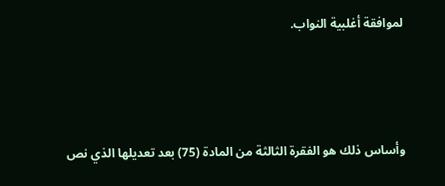لموافقة أغلبية النواب.



وأساس ذلك هو الفقرة الثالثة من المادة (75) بعد تعديلها الذي نص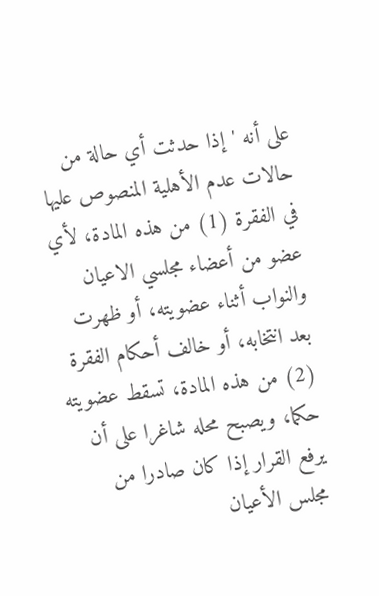على أنه 'إذا حدثت أي حالة من حالات عدم الأهلية المنصوص عليها في الفقرة (1) من هذه المادة، لأي عضو من أعضاء مجلسي الاعيان والنواب أثناء عضويته، أو ظهرت بعد انتخابه، أو خالف أحكام الفقرة (2) من هذه المادة، تسقط عضويته حكما، ويصبح محله شاغرا على أن يرفع القرار إذا كان صادرا من مجلس الأعيان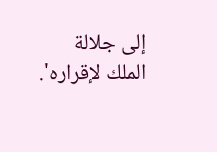إلى جلالة الملك لإقراره'.